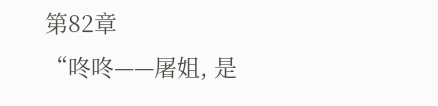第82章
“咚咚——屠姐, 是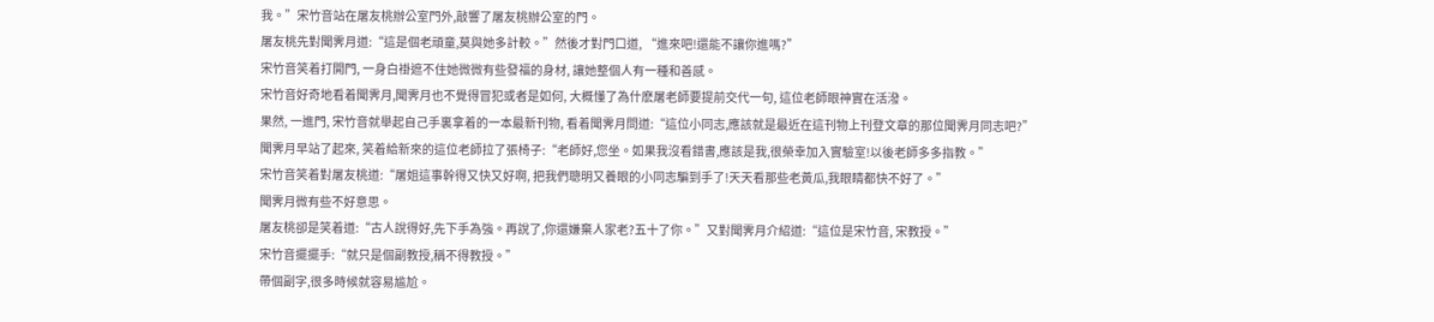我。”宋竹音站在屠友桃辦公室門外,敲響了屠友桃辦公室的門。
屠友桃先對聞霁月道:“這是個老頑童,莫與她多計較。”然後才對門口道, “進來吧!還能不讓你進嗎?”
宋竹音笑着打開門, 一身白褂遮不住她微微有些發福的身材, 讓她整個人有一種和善感。
宋竹音好奇地看着聞霁月,聞霁月也不覺得冒犯或者是如何, 大概懂了為什麽屠老師要提前交代一句, 這位老師眼神實在活潑。
果然, 一進門, 宋竹音就舉起自己手裏拿着的一本最新刊物, 看着聞霁月問道:“這位小同志,應該就是最近在這刊物上刊登文章的那位聞霁月同志吧?”
聞霁月早站了起來, 笑着給新來的這位老師拉了張椅子:“老師好,您坐。如果我沒看錯書,應該是我,很榮幸加入實驗室!以後老師多多指教。”
宋竹音笑着對屠友桃道:“屠姐這事幹得又快又好啊, 把我們聰明又養眼的小同志騙到手了!天天看那些老黃瓜,我眼睛都快不好了。”
聞霁月微有些不好意思。
屠友桃卻是笑着道:“古人說得好,先下手為強。再說了,你還嫌棄人家老?五十了你。”又對聞霁月介紹道:“這位是宋竹音, 宋教授。”
宋竹音擺擺手:“就只是個副教授,稱不得教授。”
帶個副字,很多時候就容易尴尬。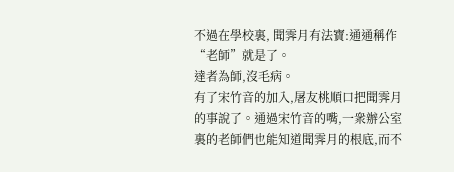不過在學校裏, 聞霁月有法寶:通通稱作“老師”就是了。
達者為師,沒毛病。
有了宋竹音的加入,屠友桃順口把聞霁月的事說了。通過宋竹音的嘴,一衆辦公室裏的老師們也能知道聞霁月的根底,而不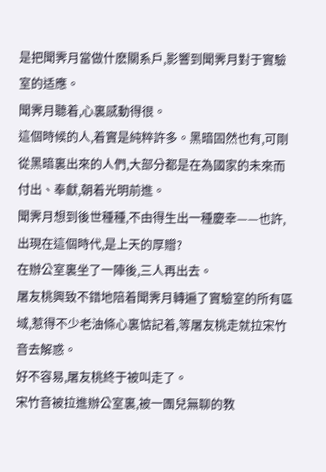是把聞霁月當做什麽關系戶,影響到聞霁月對于實驗室的适應。
聞霁月聽着,心裏感動得很。
這個時候的人,着實是純粹許多。黑暗固然也有,可剛從黑暗裏出來的人們,大部分都是在為國家的未來而付出、奉獻,朝着光明前進。
聞霁月想到後世種種,不由得生出一種慶幸——也許,出現在這個時代,是上天的厚贈?
在辦公室裏坐了一陣後,三人再出去。
屠友桃興致不錯地陪着聞霁月轉遍了實驗室的所有區域,惹得不少老油條心裏惦記着,等屠友桃走就拉宋竹音去解惑。
好不容易,屠友桃終于被叫走了。
宋竹音被拉進辦公室裏,被一團兒無聊的教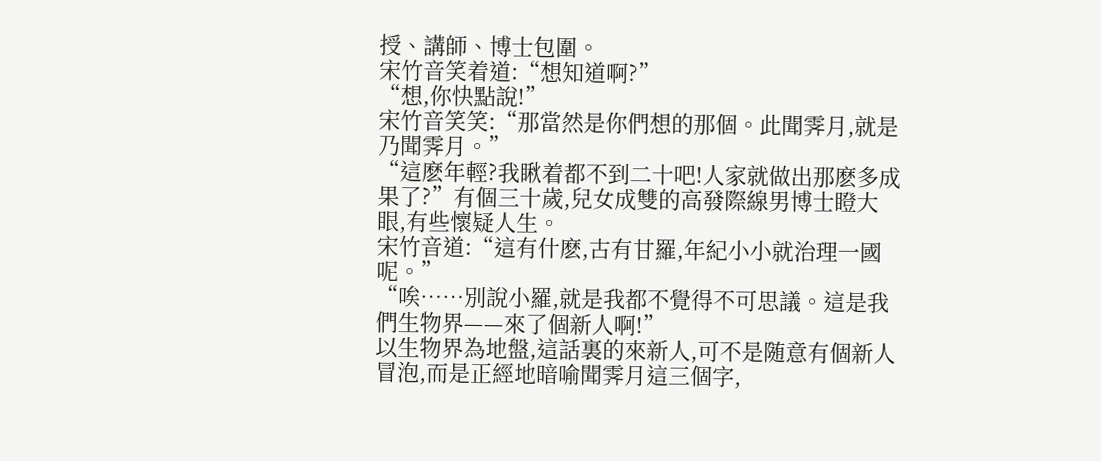授、講師、博士包圍。
宋竹音笑着道:“想知道啊?”
“想,你快點說!”
宋竹音笑笑:“那當然是你們想的那個。此聞霁月,就是乃聞霁月。”
“這麽年輕?我瞅着都不到二十吧!人家就做出那麽多成果了?”有個三十歲,兒女成雙的高發際線男博士瞪大眼,有些懷疑人生。
宋竹音道:“這有什麽,古有甘羅,年紀小小就治理一國呢。”
“唉……別說小羅,就是我都不覺得不可思議。這是我們生物界——來了個新人啊!”
以生物界為地盤,這話裏的來新人,可不是随意有個新人冒泡,而是正經地暗喻聞霁月這三個字,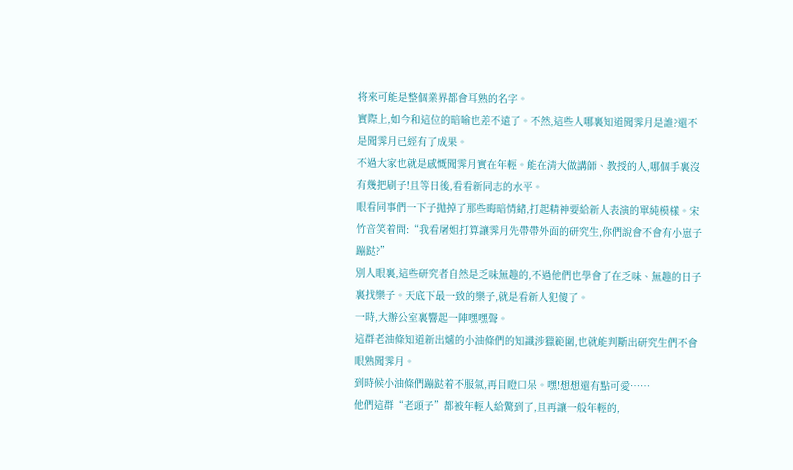将來可能是整個業界都會耳熟的名字。
實際上,如今和這位的暗喻也差不遠了。不然,這些人哪裏知道聞霁月是誰?還不是聞霁月已經有了成果。
不過大家也就是感慨聞霁月實在年輕。能在清大做講師、教授的人,哪個手裏沒有幾把刷子!且等日後,看看新同志的水平。
眼看同事們一下子抛掉了那些晦暗情緒,打起精神要給新人表演的單純模樣。宋竹音笑着問:“我看屠姐打算讓霁月先帶帶外面的研究生,你們說會不會有小崽子蹦跶?”
別人眼裏,這些研究者自然是乏味無趣的,不過他們也學會了在乏味、無趣的日子裏找樂子。天底下最一致的樂子,就是看新人犯傻了。
一時,大辦公室裏響起一陣嘿嘿聲。
這群老油條知道新出爐的小油條們的知識涉獵範圍,也就能判斷出研究生們不會眼熟聞霁月。
到時候小油條們蹦跶着不服氣,再目瞪口呆。嘿!想想還有點可愛……
他們這群“老頭子”都被年輕人給驚到了,且再讓一般年輕的,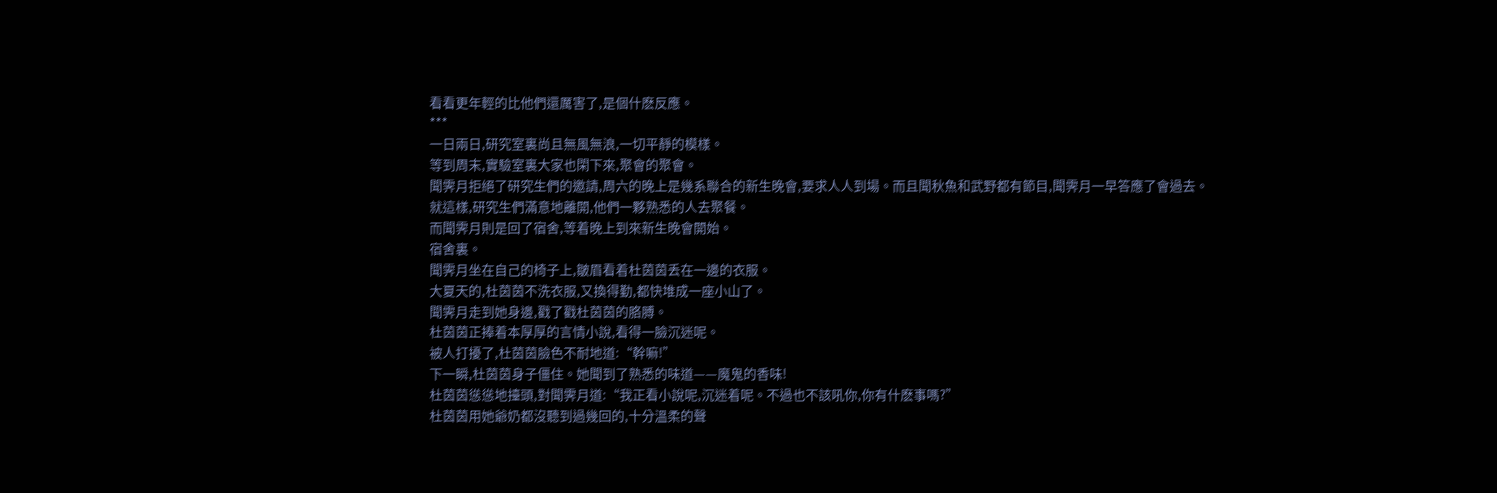看看更年輕的比他們還厲害了,是個什麽反應。
***
一日兩日,研究室裏尚且無風無浪,一切平靜的模樣。
等到周末,實驗室裏大家也閑下來,聚會的聚會。
聞霁月拒絕了研究生們的邀請,周六的晚上是幾系聯合的新生晚會,要求人人到場。而且聞秋魚和武野都有節目,聞霁月一早答應了會過去。
就這樣,研究生們滿意地離開,他們一夥熟悉的人去聚餐。
而聞霁月則是回了宿舍,等着晚上到來新生晚會開始。
宿舍裏。
聞霁月坐在自己的椅子上,皺眉看着杜茵茵丢在一邊的衣服。
大夏天的,杜茵茵不洗衣服,又換得勤,都快堆成一座小山了。
聞霁月走到她身邊,戳了戳杜茵茵的胳膊。
杜茵茵正捧着本厚厚的言情小說,看得一臉沉迷呢。
被人打擾了,杜茵茵臉色不耐地道:“幹嘛!”
下一瞬,杜茵茵身子僵住。她聞到了熟悉的味道——魔鬼的香味!
杜茵茵慫慫地擡頭,對聞霁月道:“我正看小說呢,沉迷着呢。不過也不該吼你,你有什麽事嗎?”
杜茵茵用她爺奶都沒聽到過幾回的,十分溫柔的聲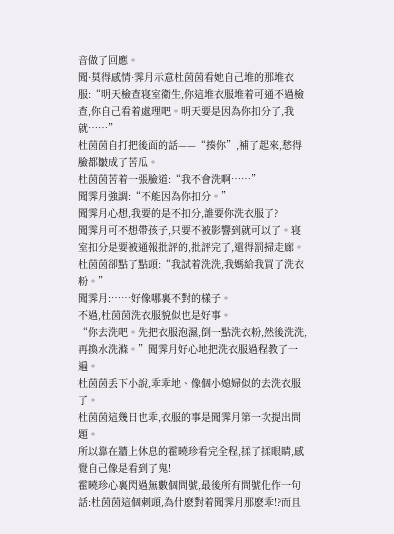音做了回應。
聞·莫得感情·霁月示意杜茵茵看她自己堆的那堆衣服:“明天檢查寝室衛生,你這堆衣服堆着可通不過檢查,你自己看着處理吧。明天要是因為你扣分了,我就……”
杜茵茵自打把後面的話——“揍你”,補了起來,愁得臉都皺成了苦瓜。
杜茵茵苦着一張臉道:“我不會洗啊……”
聞霁月強調:“不能因為你扣分。”
聞霁月心想,我要的是不扣分,誰要你洗衣服了?
聞霁月可不想帶孩子,只要不被影響到就可以了。寝室扣分是要被通報批評的,批評完了,還得罰掃走廊。
杜茵茵卻點了點頭:“我試着洗洗,我媽給我買了洗衣粉。”
聞霁月:……好像哪裏不對的樣子。
不過,杜茵茵洗衣服貌似也是好事。
“你去洗吧。先把衣服泡濕,倒一點洗衣粉,然後洗洗,再換水洗滌。”聞霁月好心地把洗衣服過程教了一遍。
杜茵茵丢下小說,乖乖地、像個小媳婦似的去洗衣服了。
杜茵茵這幾日也乖,衣服的事是聞霁月第一次提出問題。
所以靠在牆上休息的霍曉珍看完全程,揉了揉眼睛,感覺自己像是看到了鬼!
霍曉珍心裏閃過無數個問號,最後所有問號化作一句話:杜茵茵這個刺頭,為什麽對着聞霁月那麽乖!?而且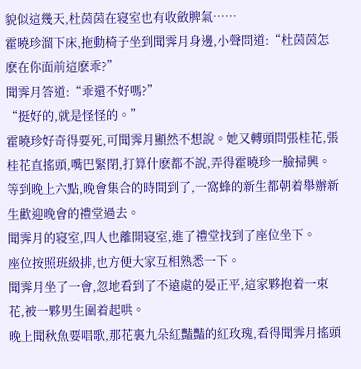貌似這幾天,杜茵茵在寝室也有收斂脾氣……
霍曉珍溜下床,拖動椅子坐到聞霁月身邊,小聲問道:“杜茵茵怎麽在你面前這麽乖?”
聞霁月答道:“乖還不好嗎?”
“挺好的,就是怪怪的。”
霍曉珍好奇得要死,可聞霁月顯然不想說。她又轉頭問張桂花,張桂花直搖頭,嘴巴緊閉,打算什麽都不說,弄得霍曉珍一臉掃興。
等到晚上六點,晚會集合的時間到了,一窩蜂的新生都朝着舉辦新生歡迎晚會的禮堂過去。
聞霁月的寝室,四人也離開寝室,進了禮堂找到了座位坐下。
座位按照班級排,也方便大家互相熟悉一下。
聞霁月坐了一會,忽地看到了不遠處的晏正平,這家夥抱着一束花,被一夥男生圍着起哄。
晚上聞秋魚要唱歌,那花裏九朵紅豔豔的紅玫瑰,看得聞霁月搖頭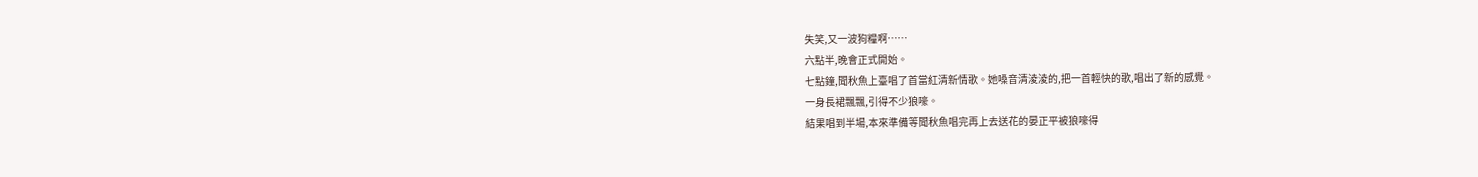失笑,又一波狗糧啊……
六點半,晚會正式開始。
七點鐘,聞秋魚上臺唱了首當紅清新情歌。她嗓音清淩淩的,把一首輕快的歌,唱出了新的感覺。
一身長裙飄飄,引得不少狼嚎。
結果唱到半場,本來準備等聞秋魚唱完再上去送花的晏正平被狼嚎得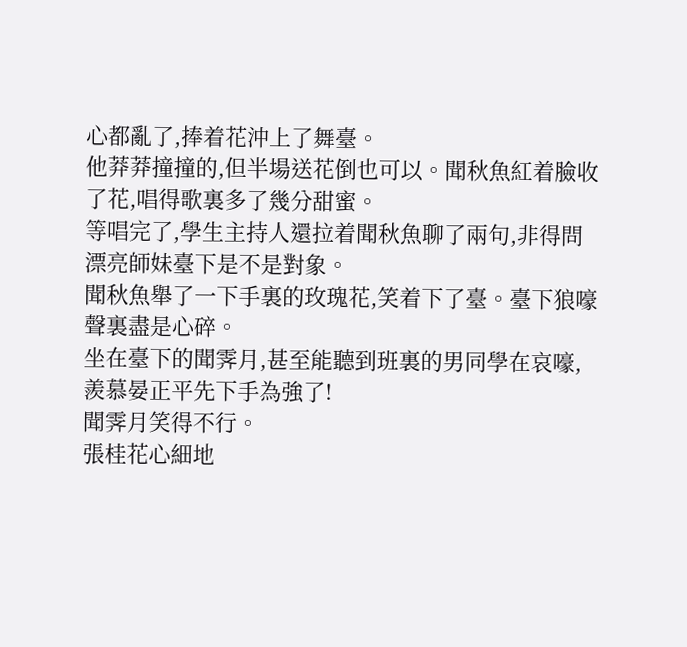心都亂了,捧着花沖上了舞臺。
他莽莽撞撞的,但半場送花倒也可以。聞秋魚紅着臉收了花,唱得歌裏多了幾分甜蜜。
等唱完了,學生主持人還拉着聞秋魚聊了兩句,非得問漂亮師妹臺下是不是對象。
聞秋魚舉了一下手裏的玫瑰花,笑着下了臺。臺下狼嚎聲裏盡是心碎。
坐在臺下的聞霁月,甚至能聽到班裏的男同學在哀嚎,羨慕晏正平先下手為強了!
聞霁月笑得不行。
張桂花心細地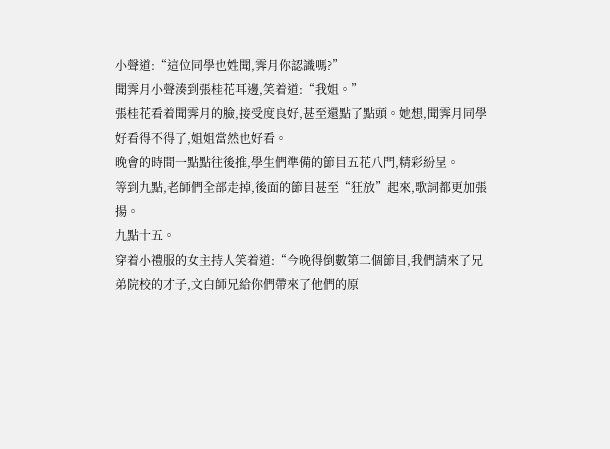小聲道:“這位同學也姓聞,霁月你認識嗎?”
聞霁月小聲湊到張桂花耳邊,笑着道:“我姐。”
張桂花看着聞霁月的臉,接受度良好,甚至還點了點頭。她想,聞霁月同學好看得不得了,姐姐當然也好看。
晚會的時間一點點往後推,學生們準備的節目五花八門,精彩紛呈。
等到九點,老師們全部走掉,後面的節目甚至“狂放”起來,歌詞都更加張揚。
九點十五。
穿着小禮服的女主持人笑着道:“今晚得倒數第二個節目,我們請來了兄弟院校的才子,文白師兄給你們帶來了他們的原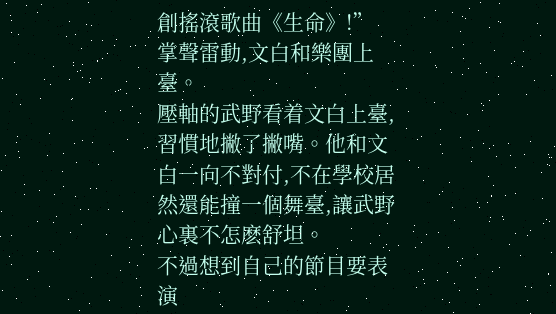創搖滾歌曲《生命》!”
掌聲雷動,文白和樂團上臺。
壓軸的武野看着文白上臺,習慣地撇了撇嘴。他和文白一向不對付,不在學校居然還能撞一個舞臺,讓武野心裏不怎麽舒坦。
不過想到自己的節目要表演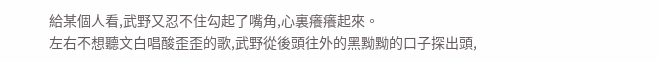給某個人看,武野又忍不住勾起了嘴角,心裏癢癢起來。
左右不想聽文白唱酸歪歪的歌,武野從後頭往外的黑黝黝的口子探出頭,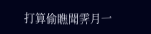打算偷瞧聞霁月一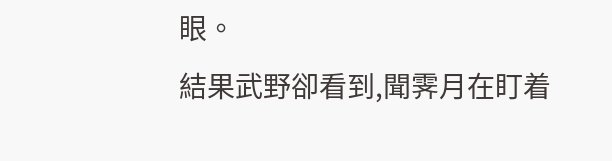眼。
結果武野卻看到,聞霁月在盯着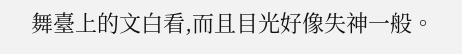舞臺上的文白看,而且目光好像失神一般。